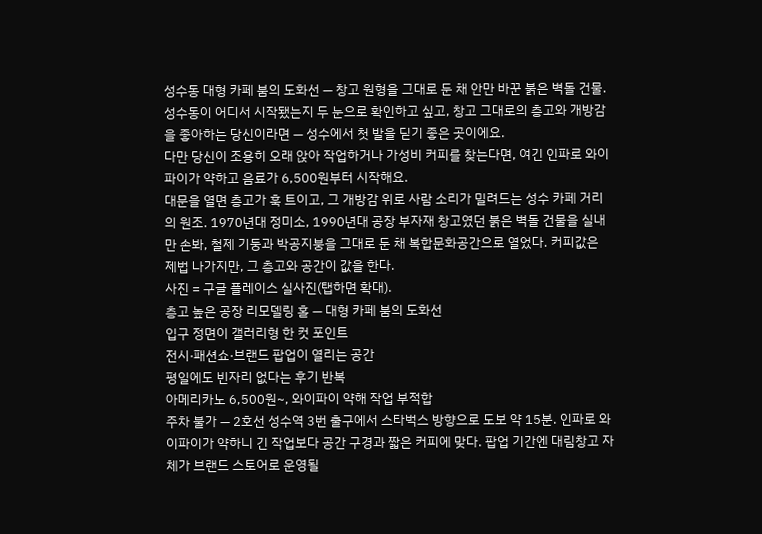성수동 대형 카페 붐의 도화선 — 창고 원형을 그대로 둔 채 안만 바꾼 붉은 벽돌 건물.
성수동이 어디서 시작됐는지 두 눈으로 확인하고 싶고, 창고 그대로의 층고와 개방감을 좋아하는 당신이라면 — 성수에서 첫 발을 딛기 좋은 곳이에요.
다만 당신이 조용히 오래 앉아 작업하거나 가성비 커피를 찾는다면, 여긴 인파로 와이파이가 약하고 음료가 6,500원부터 시작해요.
대문을 열면 층고가 훅 트이고, 그 개방감 위로 사람 소리가 밀려드는 성수 카페 거리의 원조. 1970년대 정미소, 1990년대 공장 부자재 창고였던 붉은 벽돌 건물을 실내만 손봐, 철제 기둥과 박공지붕을 그대로 둔 채 복합문화공간으로 열었다. 커피값은 제법 나가지만, 그 층고와 공간이 값을 한다.
사진 = 구글 플레이스 실사진(탭하면 확대).
층고 높은 공장 리모델링 홀 — 대형 카페 붐의 도화선
입구 정면이 갤러리형 한 컷 포인트
전시·패션쇼·브랜드 팝업이 열리는 공간
평일에도 빈자리 없다는 후기 반복
아메리카노 6,500원~, 와이파이 약해 작업 부적합
주차 불가 — 2호선 성수역 3번 출구에서 스타벅스 방향으로 도보 약 15분. 인파로 와이파이가 약하니 긴 작업보다 공간 구경과 짧은 커피에 맞다. 팝업 기간엔 대림창고 자체가 브랜드 스토어로 운영될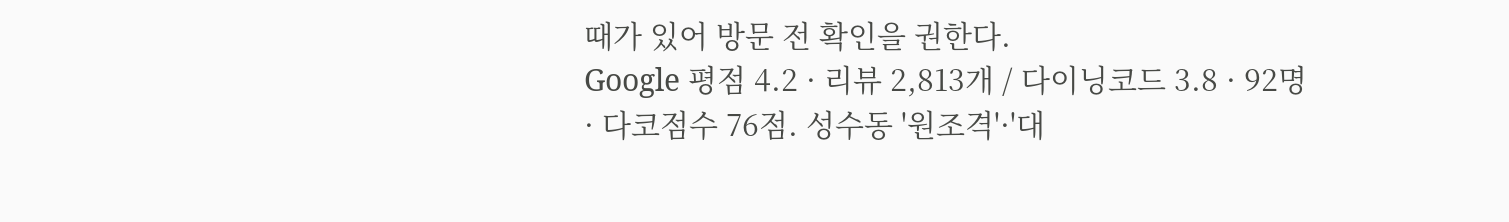때가 있어 방문 전 확인을 권한다.
Google 평점 4.2 · 리뷰 2,813개 / 다이닝코드 3.8 · 92명 · 다코점수 76점. 성수동 '원조격'·'대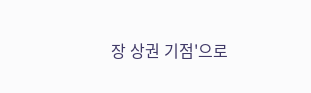장 상권 기점'으로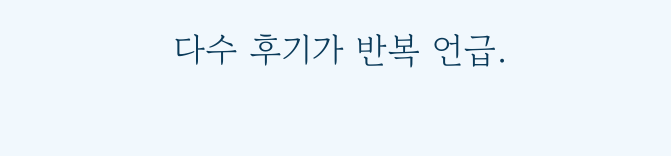다수 후기가 반복 언급.